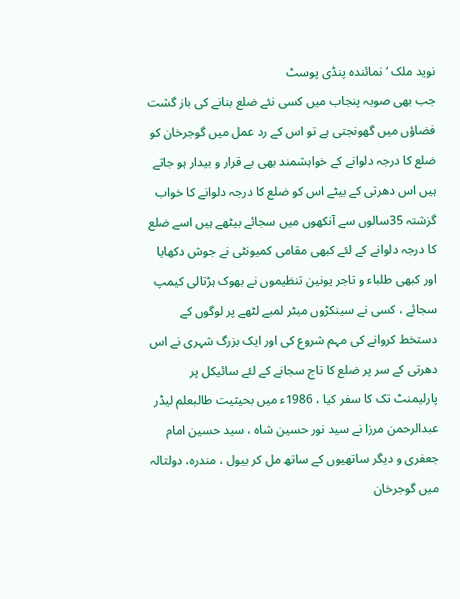نوید ملک ‘ نمائندہ پنڈی پوسٹ
جب بھی صوبہ پنجاب میں کسی نئے ضلع بنانے کی باز گشت فضاؤں میں گھونجتی ہے تو اس کے رد عمل میں گوجرخان کو ضلع کا درجہ دلوانے کے خواہشمند بھی بے قرار و بیدار ہو جاتے ہیں اس دھرتی کے بیٹے اس کو ضلع کا درجہ دلوانے کا خواب گزشتہ 35سالوں سے آنکھوں میں سجائے بیٹھے ہیں اسے ضلع کا درجہ دلوانے کے لئے کبھی مقامی کمیونٹی نے جوش دکھایا اور کبھی طلباء و تاجر یونین تنظیموں نے بھوک ہڑتالی کیمپ سجائے ، کسی نے سینکڑوں میٹر لمبے لٹھے پر لوگوں کے دستخط کروانے کی مہم شروع کی اور ایک بزرگ شہری نے اس دھرتی کے سر پر ضلع کا تاج سجانے کے لئے سائیکل پر پارلیمنٹ تک کا سفر کیا ، 1986ء میں بحیثیت طالبعلم لیڈر عبدالرحمن مرزا نے سید نور حسین شاہ ، سید حسین امام جعفری و دیگر ساتھیوں کے ساتھ مل کر بیول ، مندرہ، دولتالہ میں گوجرخان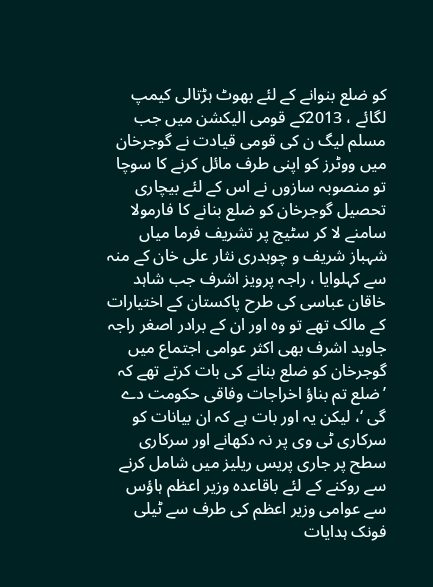کو ضلع بنوانے کے لئے بھوٹ ہڑتالی کیمپ لگائے ، 2013کے قومی الیکشن میں جب مسلم لیگ ن کی قومی قیادت نے گوجرخان میں ووٹرز کو اپنی طرف مائل کرنے کا سوچا تو منصوبہ سازوں نے اس کے لئے بیچاری تحصیل گوجرخان کو ضلع بنانے کا فارمولا سامنے لا کر سٹیج پر تشریف فرما میاں شہباز شریف و چوہدری نثار علی خان کے منہ سے کہلوایا ، راجہ پرویز اشرف جب شاہد خاقان عباسی کی طرح پاکستان کے اختیارات کے مالک تھے تو وہ اور ان کے برادر اصغر راجہ جاوید اشرف بھی اکثر عوامی اجتماع میں گوجرخان کو ضلع بنانے کی بات کرتے تھے کہ ’ضلع تم بناؤ اخراجات وفاقی حکومت دے گی ‘، لیکن یہ اور بات ہے کہ ان بیانات کو سرکاری ٹی وی پر نہ دکھانے اور سرکاری سطح پر جاری پریس ریلیز میں شامل کرنے سے روکنے کے لئے باقاعدہ وزیر اعظم ہاؤس سے عوامی وزیر اعظم کی طرف سے ٹیلی فونک ہدایات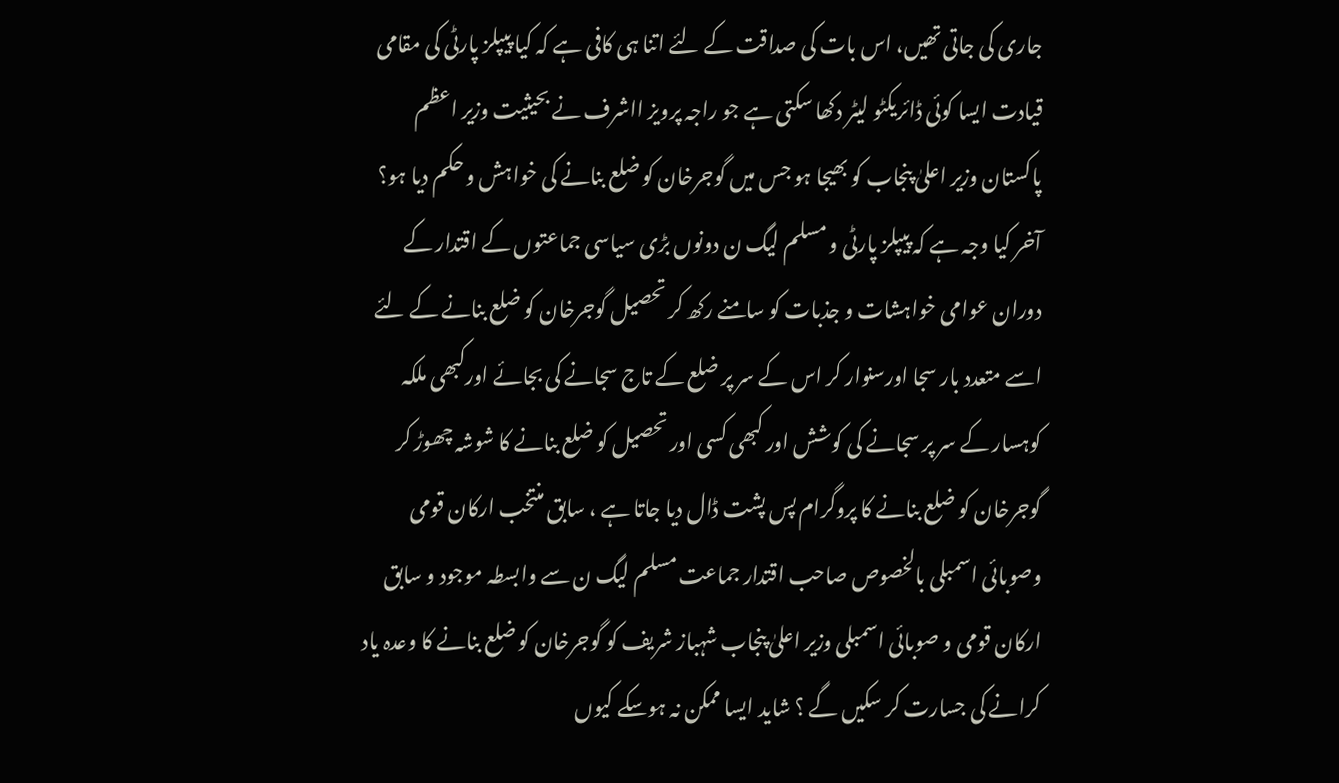جاری کی جاتی تھیں، اس بات کی صداقت کے لئے اتنا ہی کافی ہے کہ کیا پیپلز پارٹی کی مقامی قیادت ایسا کوئی ڈائریکٹو لیٹر دکھا سکتی ہے جو راجہ پرویز ااشرف نے بحیثیت وزیر اعظم پاکستان وزیر اعلیٰ پنجاب کو بھیجا ہو جس میں گوجرخان کو ضلع بنانے کی خواہش و حکم دیا ہو؟
آخر کیا وجہ ہے کہ پیپلز پارٹی و مسلم لیگ ن دونوں بڑی سیاسی جماعتوں کے اقتدار کے دوران عوامی خواہشات و جذبات کو سامنے رکھ کر تحصیل گوجرخان کو ضلع بنانے کے لئے اسے متعدد بار سجا اورسنوار کر اس کے سر پر ضلع کے تاج سجانے کی بجائے اورکبھی ملکہ کوہسار کے سر پر سجانے کی کوشش اور کبھی کسی اور تحصیل کو ضلع بنانے کا شوشہ چھوڑ کر گوجرخان کو ضلع بنانے کا پروگرام پس پشت ڈال دیا جاتا ہے ، سابق منتخب ارکان قومی وصوبائی اسمبلی بالخصوص صاحب اقتدار جماعت مسلم لیگ ن سے وابسطہ موجود و سابق ارکان قومی و صوبائی اسمبلی وزیر اعلیٰ پنجاب شہباز شریف کو گوجرخان کو ضلع بنانے کا وعدہ یاد کرانے کی جسارت کر سکیں گے ؟ شاید ایسا ممکن نہ ہوسکے کیوں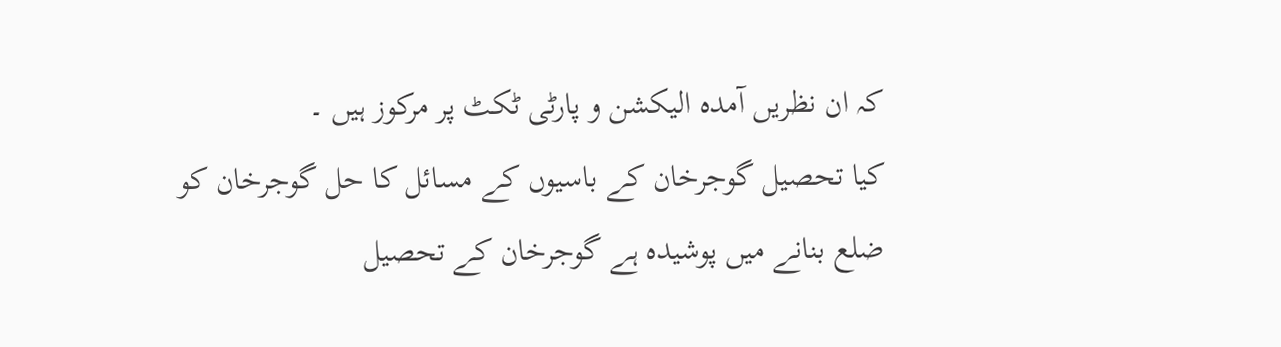کہ ان نظریں آمدہ الیکشن و پارٹی ٹکٹ پر مرکوز ہیں ۔
کیا تحصیل گوجرخان کے باسیوں کے مسائل کا حل گوجرخان کو ضلع بنانے میں پوشیدہ ہے گوجرخان کے تحصیل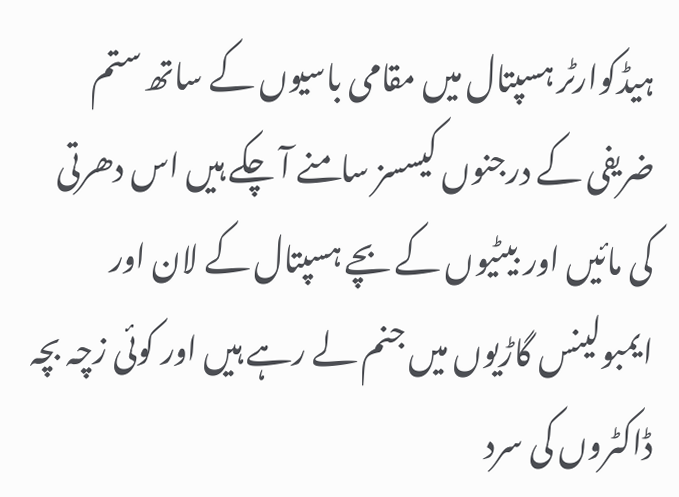ہیڈکوارٹر ہسپتال میں مقامی باسیوں کے ساتھ ستم ضریفی کے درجنوں کیسسز سامنے آ چکے ہیں اس دھرتی کی مائیں اور بیٹیوں کے بچے ہسپتال کے لان اور ایمبولینس گاڑیوں میں جنم لے رہے ہیں اور کوئی زچہ بچہ ڈاکٹروں کی سرد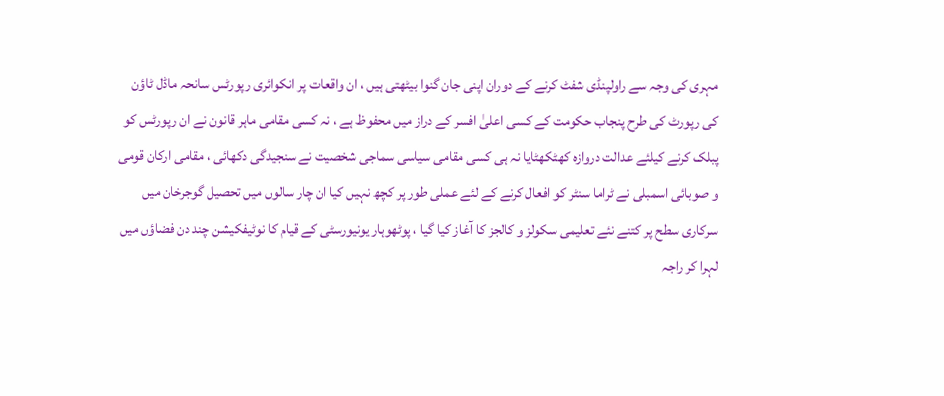مہری کی وجہ سے راولپنڈی شفٹ کرنے کے دوران اپنی جان گنوا بیٹھتی ہیں ، ان واقعات پر انکوائری رپورٹس سانحہ ماڈل ٹاؤن کی رپورٹ کی طرح پنجاب حکومت کے کسی اعلیٰ افسر کے دراز میں محفوظ ہے ، نہ کسی مقامی ماہر قانون نے ان رپورٹس کو پبلک کرنے کیلئے عدالت دروازہ کھٹکھٹایا نہ ہی کسی مقامی سیاسی سماجی شخصیت نے سنجیدگی دکھائی ، مقامی ارکان قومی و صوبائی اسمبلی نے ٹراما سنٹر کو افعال کرنے کے لئے عملی طور پر کچھ نہیں کیا ان چار سالوں میں تحصیل گوجرخان میں سرکاری سطح پر کتنے نئے تعلیمی سکولز و کالجز کا آغاز کیا گیا ، پوٹھوہار یونیورسٹی کے قیام کا نوٹیفکیشن چند دن فضاؤں میں لہرا کر راجہ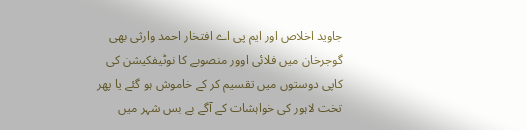جاوید اخلاص اور ایم پی اے افتخار احمد وارثی بھی گوجرخان میں فلائی اوور منصوبے کا نوٹیفکیشن کی کاپی دوستوں میں تقسیم کر کے خاموش ہو گئے یا پھر تخت لاہور کی خواہشات کے آگے بے بس شہر میں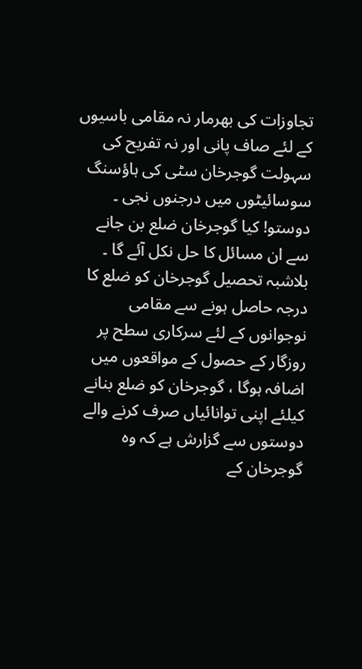تجاوزات کی بھرمار نہ مقامی باسیوں کے لئے صاف پانی اور نہ تفریح کی سہولت گوجرخان سٹی کی ہاؤسنگ سوسائیٹوں میں درجنوں نجی ۔ دوستو! کیا گوجرخان ضلع بن جانے سے ان مسائل کا حل نکل آئے گا ۔ بلاشبہ تحصیل گوجرخان کو ضلع کا درجہ حاصل ہونے سے مقامی نوجوانوں کے لئے سرکاری سطح پر روزگار کے حصول کے مواقعوں میں اضافہ ہوگا ، گوجرخان کو ضلع بنانے کیلئے اپنی توانائیاں صرف کرنے والے دوستوں سے گزارش ہے کہ وہ گوجرخان کے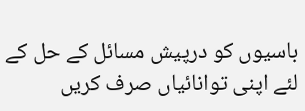باسیوں کو درپیش مسائل کے حل کے لئے اپنی توانائیاں صرف کریں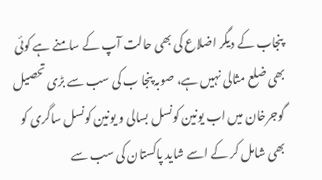پنجاب کے دیگر اضلاع کی بھی حالت آپ کے سامنے ہے کوئی بھی ضلع مثالی نہیں ہے، صوبہ پنجا ب کی سب سے بڑی تحصیل گوجرخان میں اب یونین کونسل بسالی و یونین کونسل ساگری کو بھی شامل کر کے اسے شاید پاکستان کی سب سے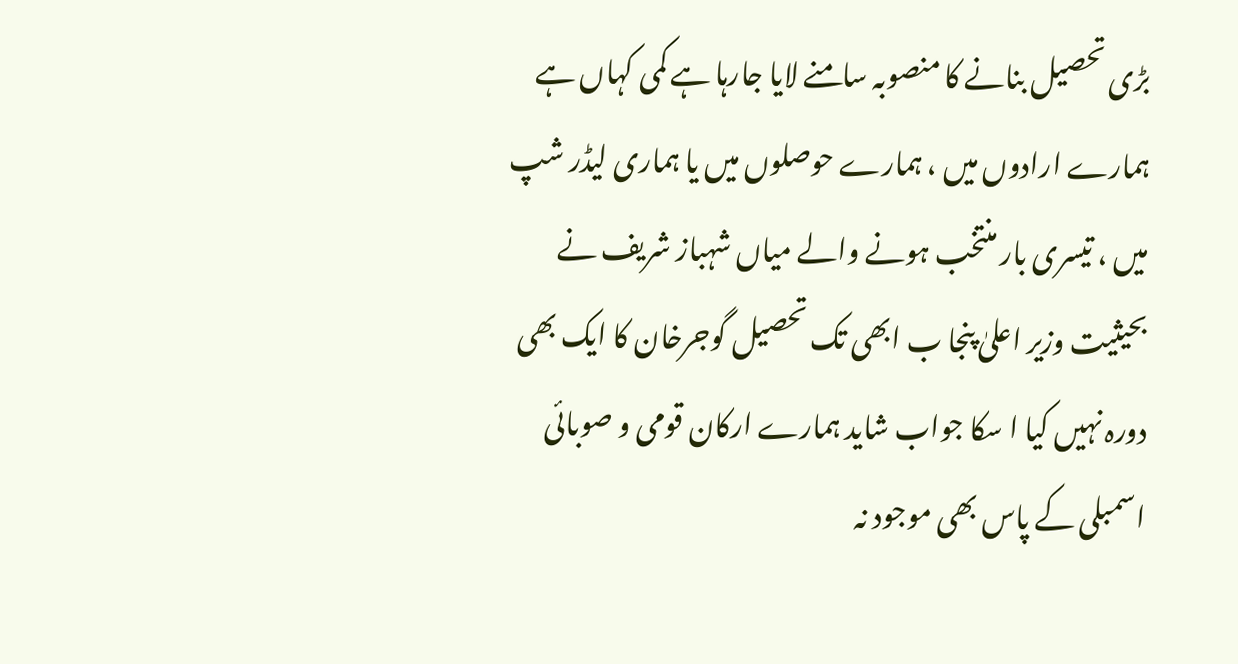بڑی تحصیل بنانے کا منصوبہ سامنے لایا جارہا ہے کمی کہاں ہے ہمارے ارادوں میں ، ہمارے حوصلوں میں یا ہماری لیڈر شپ میں ، تیسری بار منتخب ہونے والے میاں شہباز شریف نے بحیثیت وزیر اعلیٰ پنجا ب ابھی تک تحصیل گوجرخان کا ایک بھی دورہ نہیں کیا ا سکا جواب شاید ہمارے ارکان قومی و صوبائی اسمبلی کے پاس بھی موجود نہ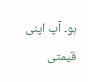ہو۔ آپ اپنی قیمتی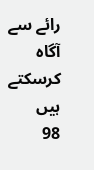رائے سے آگاہ کرسکتے ہیں
98